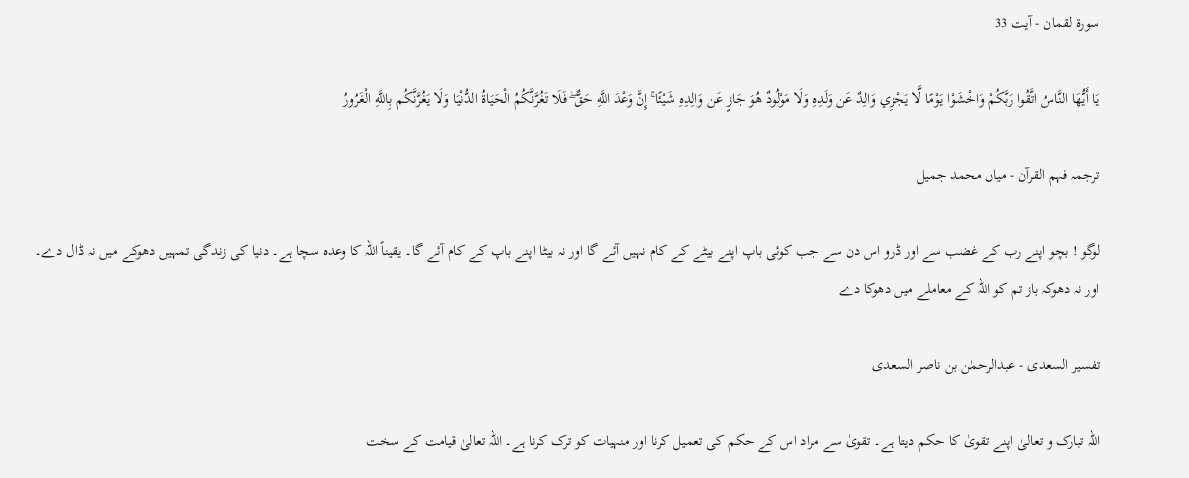سورة لقمان - آیت 33

يَا أَيُّهَا النَّاسُ اتَّقُوا رَبَّكُمْ وَاخْشَوْا يَوْمًا لَّا يَجْزِي وَالِدٌ عَن وَلَدِهِ وَلَا مَوْلُودٌ هُوَ جَازٍ عَن وَالِدِهِ شَيْئًا ۚ إِنَّ وَعْدَ اللَّهِ حَقٌّ ۖ فَلَا تَغُرَّنَّكُمُ الْحَيَاةُ الدُّنْيَا وَلَا يَغُرَّنَّكُم بِاللَّهِ الْغَرُورُ

ترجمہ فہم القرآن - میاں محمد جمیل

لوگو ! بچو اپنے رب کے غضب سے اور ڈرو اس دن سے جب کوئی باپ اپنے بیٹے کے کام نہیں آئے گا اور نہ بیٹا اپنے باپ کے کام آئے گا۔ یقیناً اللہ کا وعدہ سچا ہے۔ دنیا کی زندگی تمہیں دھوکے میں نہ ڈال دے۔ اور نہ دھوکہ باز تم کو اللہ کے معاملے میں دھوکا دے

تفسیر السعدی - عبدالرحمٰن بن ناصر السعدی

اللہ تبارک و تعالیٰ اپنے تقویٰ کا حکم دیتا ہے۔ تقویٰ سے مراد اس کے حکم کی تعمیل کرنا اور منہیات کو ترک کرنا ہے۔ اللہ تعالیٰ قیامت کے سخت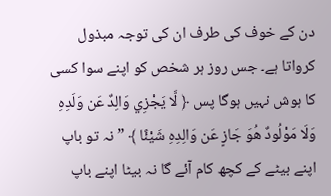دن کے خوف کی طرف ان کی توجہ مبذول کرواتا ہے۔ جس روز ہر شخص کو اپنے سوا کسی کا ہوش نہیں ہوگا پس ﴿ لَّا يَجْزِي وَالِدٌ عَن وَلَدِهِ وَلَا مَوْلُودٌ هُوَ جَازٍ عَن وَالِدِهِ شَيْئًا ﴾ ” نہ تو باپ اپنے بیٹے کے کچھ کام آئے گا نہ بیٹا اپنے باپ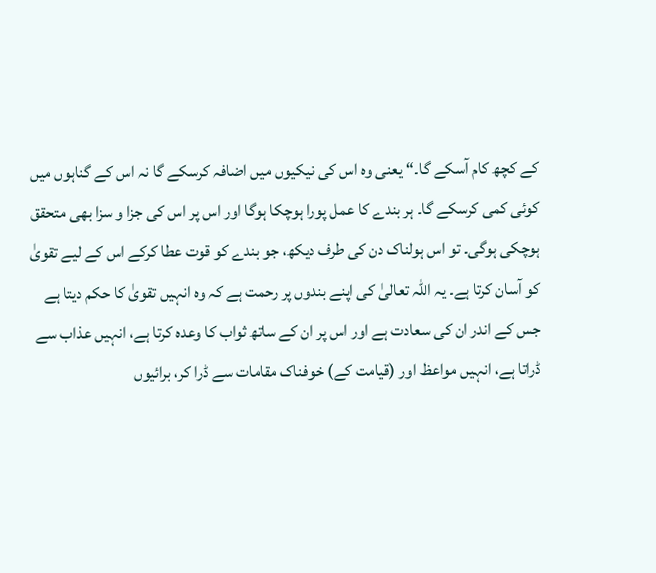کے کچھ کام آسکے گا۔“ یعنی وہ اس کی نیکیوں میں اضافہ کرسکے گا نہ اس کے گناہوں میں کوئی کمی کرسکے گا۔ ہر بندے کا عمل پورا ہوچکا ہوگا اور اس پر اس کی جزا و سزا بھی متحقق ہوچکی ہوگی۔ تو اس ہولناک دن کی طرف دیکھ، جو بندے کو قوت عطا کرکے اس کے لیے تقویٰ کو آسان کرتا ہے۔ یہ اللہ تعالیٰ کی اپنے بندوں پر رحمت ہے کہ وہ انہیں تقویٰ کا حکم دیتا ہے جس کے اندر ان کی سعادت ہے اور اس پر ان کے ساتھ ثواب کا وعدہ کرتا ہے، انہیں عذاب سے ڈراتا ہے، انہیں مواعظ اور (قیامت کے) خوفناک مقامات سے ڈرا کر، برائیوں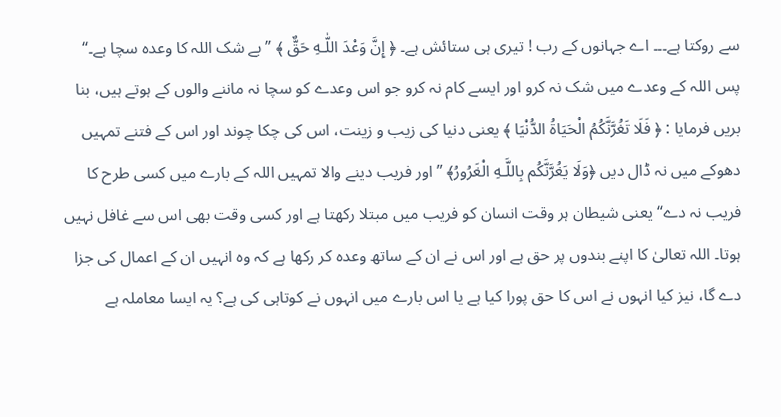سے روکتا ہے۔۔۔ اے جہانوں کے رب ! تیری ہی ستائش ہے۔ ﴿ إِنَّ وَعْدَ اللّٰـهِ حَقٌّ ﴾ ” بے شک اللہ کا وعدہ سچا ہے۔“ پس اللہ کے وعدے میں شک نہ کرو اور ایسے کام نہ کرو جو اس وعدے کو سچا نہ ماننے والوں کے ہوتے ہیں، بنا بریں فرمایا : ﴿ فَلَا تَغُرَّنَّكُمُ الْحَيَاةُ الدُّنْيَا ﴾ یعنی دنیا کی زیب و زینت، اس کی چکا چوند اور اس کے فتنے تمہیں دھوکے میں نہ ڈال دیں ﴿وَلَا يَغُرَّنَّكُم بِاللَّـهِ الْغَرُورُ﴾ ” اور فریب دینے والا تمہیں اللہ کے بارے میں کسی طرح کا فریب نہ دے“ یعنی شیطان ہر وقت انسان کو فریب میں مبتلا رکھتا ہے اور کسی وقت بھی اس سے غافل نہیں ہوتا۔ اللہ تعالیٰ کا اپنے بندوں پر حق ہے اور اس نے ان کے ساتھ وعدہ کر رکھا ہے کہ وہ انہیں ان کے اعمال کی جزا دے گا، نیز کیا انہوں نے اس کا حق پورا کیا ہے یا اس بارے میں انہوں نے کوتاہی کی ہے؟ یہ ایسا معاملہ ہے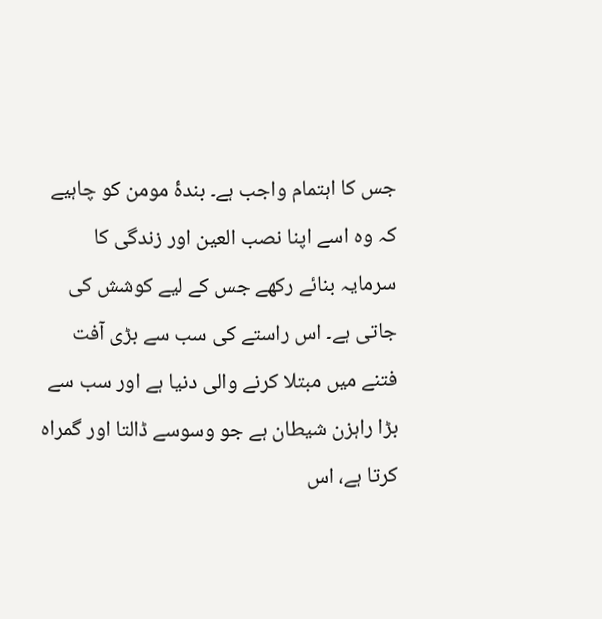جس کا اہتمام واجب ہے۔ بندۂ مومن کو چاہیے کہ وہ اسے اپنا نصب العین اور زندگی کا سرمایہ بنائے رکھے جس کے لیے کوشش کی جاتی ہے۔ اس راستے کی سب سے بڑی آفت فتنے میں مبتلا کرنے والی دنیا ہے اور سب سے بڑا راہزن شیطان ہے جو وسوسے ڈالتا اور گمراہ کرتا ہے، اس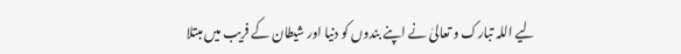لیے اللہ تبارک و تعالیٰ نے اپنے بندوں کو دنیا اور شیطان کے فریب میں مبتلا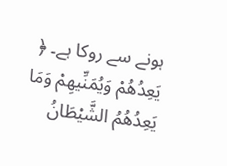ہونے سے روکا ہے۔ ﴿ يَعِدُهُمْ وَيُمَنِّيهِمْ وَمَا يَعِدُهُمُ الشَّيْطَانُ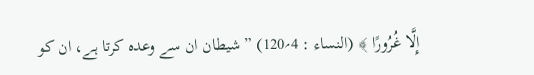إِلَّا غُرُورًا ﴾ (النساء : 4؍120) ” شیطان ان سے وعدہ کرتا ہے، ان کو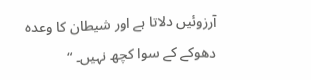آرزوئیں دلاتا ہے اور شیطان کا وعدہ دھوکے کے سوا کچھ نہیں۔ “